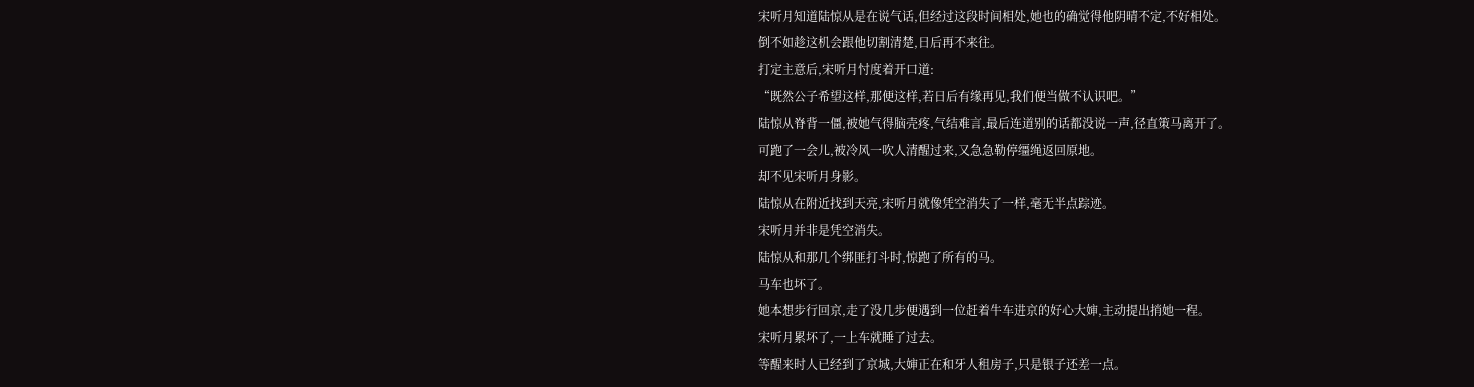宋听月知道陆惊从是在说气话,但经过这段时间相处,她也的确觉得他阴晴不定,不好相处。
倒不如趁这机会跟他切割清楚,日后再不来往。
打定主意后,宋听月忖度着开口道:
“既然公子希望这样,那便这样,若日后有缘再见,我们便当做不认识吧。”
陆惊从脊背一僵,被她气得脑壳疼,气结难言,最后连道别的话都没说一声,径直策马离开了。
可跑了一会儿,被冷风一吹人清醒过来,又急急勒停缰绳返回原地。
却不见宋听月身影。
陆惊从在附近找到天亮,宋听月就像凭空消失了一样,毫无半点踪迹。
宋听月并非是凭空消失。
陆惊从和那几个绑匪打斗时,惊跑了所有的马。
马车也坏了。
她本想步行回京,走了没几步便遇到一位赶着牛车进京的好心大婶,主动提出捎她一程。
宋听月累坏了,一上车就睡了过去。
等醒来时人已经到了京城,大婶正在和牙人租房子,只是银子还差一点。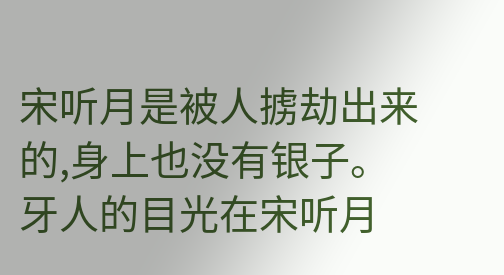宋听月是被人掳劫出来的,身上也没有银子。
牙人的目光在宋听月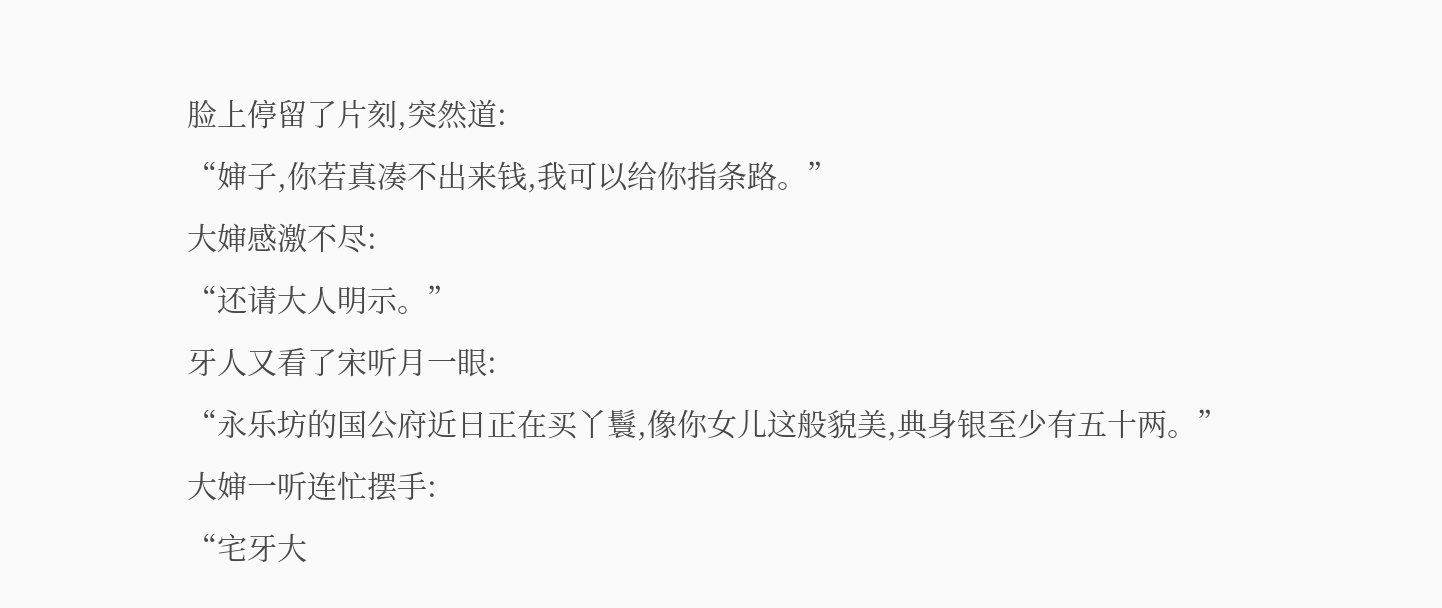脸上停留了片刻,突然道:
“婶子,你若真凑不出来钱,我可以给你指条路。”
大婶感激不尽:
“还请大人明示。”
牙人又看了宋听月一眼:
“永乐坊的国公府近日正在买丫鬟,像你女儿这般貌美,典身银至少有五十两。”
大婶一听连忙摆手:
“宅牙大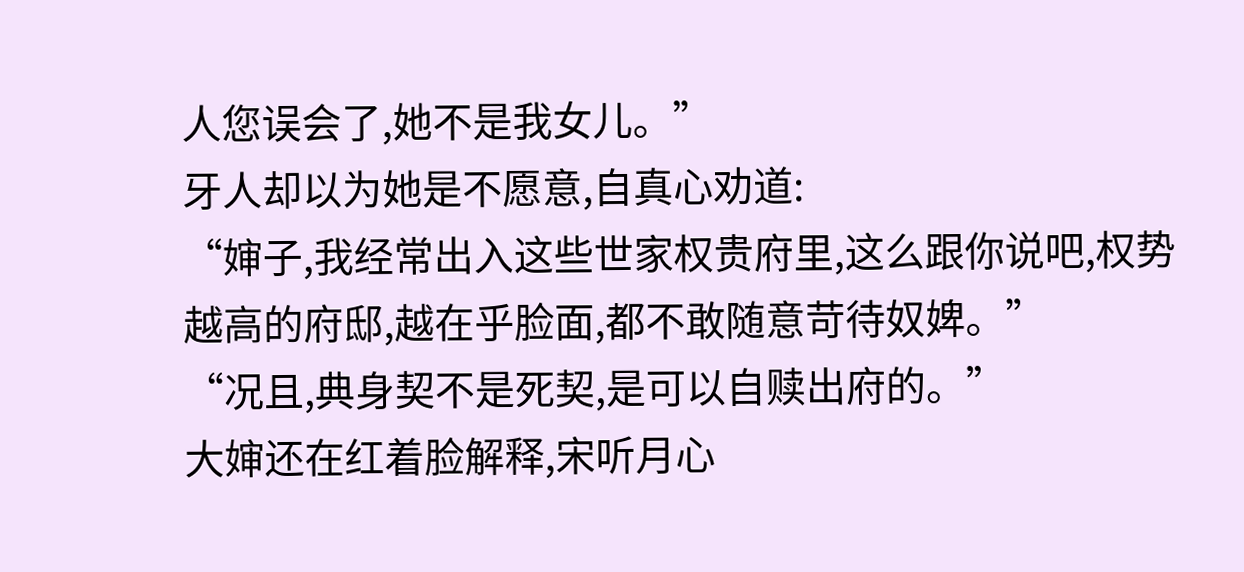人您误会了,她不是我女儿。”
牙人却以为她是不愿意,自真心劝道:
“婶子,我经常出入这些世家权贵府里,这么跟你说吧,权势越高的府邸,越在乎脸面,都不敢随意苛待奴婢。”
“况且,典身契不是死契,是可以自赎出府的。”
大婶还在红着脸解释,宋听月心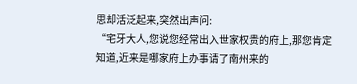思却活泛起来,突然出声问:
“宅牙大人,您说您经常出入世家权贵的府上,那您肯定知道,近来是哪家府上办事请了南州来的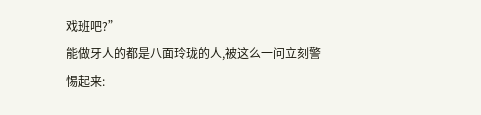戏班吧?”
能做牙人的都是八面玲珑的人,被这么一问立刻警惕起来: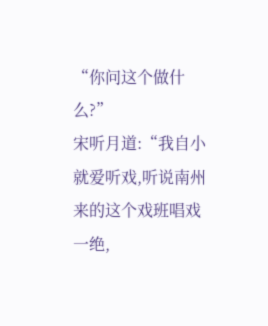“你问这个做什么?”
宋听月道:“我自小就爱听戏,听说南州来的这个戏班唱戏一绝,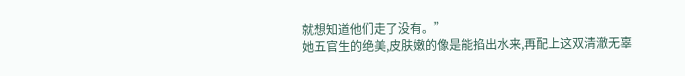就想知道他们走了没有。”
她五官生的绝美,皮肤嫩的像是能掐出水来,再配上这双清澈无辜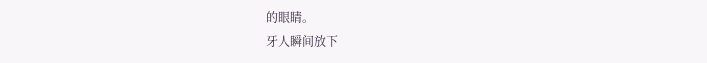的眼睛。
牙人瞬间放下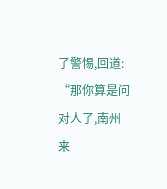了警惕,回道:
“那你算是问对人了,南州来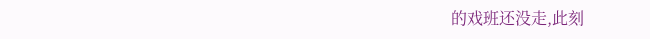的戏班还没走,此刻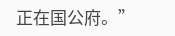正在国公府。”